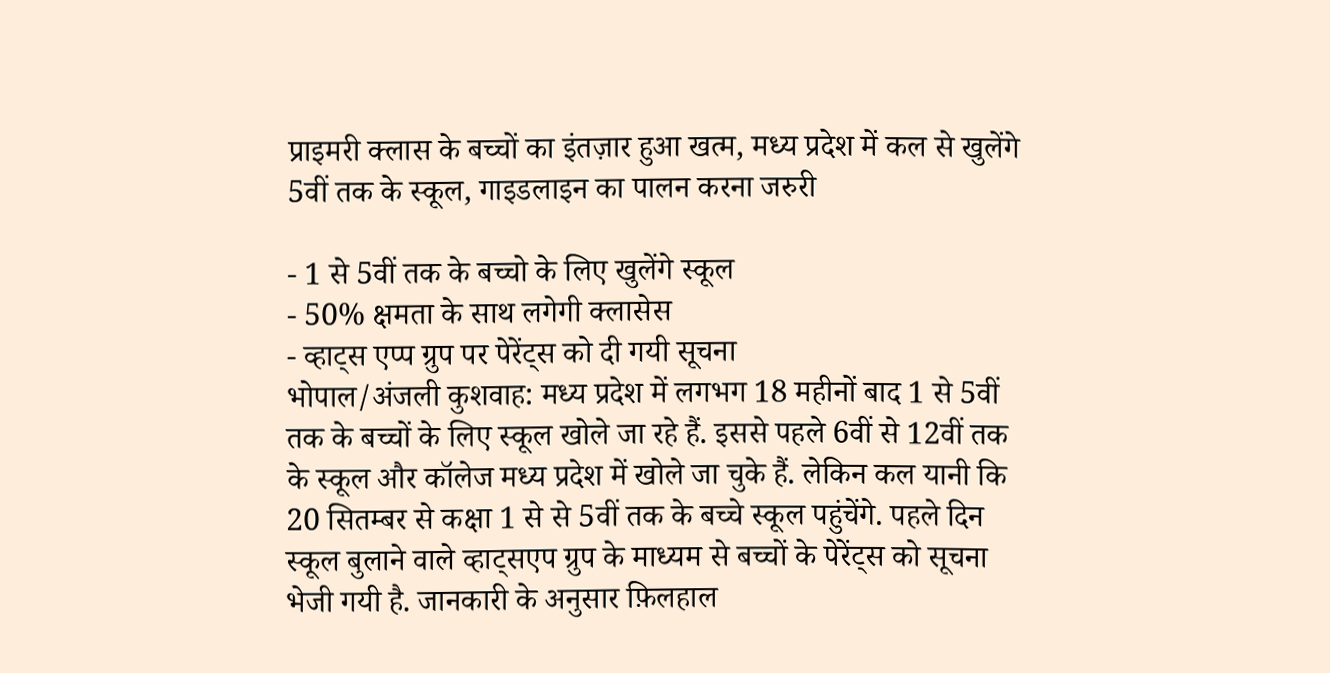प्राइमरी क्लास के बच्चों का इंतज़ार हुआ खत्म, मध्य प्रदेश में कल से खुलेंगे 5वीं तक के स्कूल, गाइडलाइन का पालन करना जरुरी

- 1 से 5वीं तक के बच्चो के लिए खुलेंगे स्कूल
- 50% क्षमता के साथ लगेगी क्लासेस
- व्हाट्स एप्प ग्रुप पर पेरेंट्स को दी गयी सूचना
भोपाल/अंजली कुशवाह: मध्य प्रदेश में लगभग 18 महीनों बाद 1 से 5वीं तक के बच्चों के लिए स्कूल खोले जा रहे हैं. इससे पहले 6वीं से 12वीं तक के स्कूल और कॉलेज मध्य प्रदेश में खोले जा चुके हैं. लेकिन कल यानी कि 20 सितम्बर से कक्षा 1 से से 5वीं तक के बच्चे स्कूल पहुंचेंगे. पहले दिन स्कूल बुलाने वाले व्हाट्सएप ग्रुप के माध्यम से बच्चों के पेरेंट्स को सूचना भेजी गयी है. जानकारी के अनुसार फ़िलहाल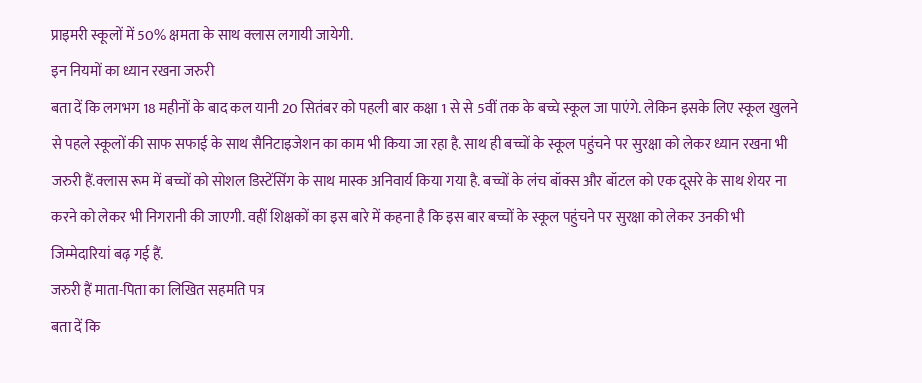प्राइमरी स्कूलों में 50% क्षमता के साथ क्लास लगायी जायेगी.
इन नियमों का ध्यान रखना जरुरी
बता दें कि लगभग 18 महीनों के बाद कल यानी 20 सितंबर को पहली बार कक्षा 1 से से 5वीं तक के बच्चे स्कूल जा पाएंगे. लेकिन इसके लिए स्कूल खुलने से पहले स्कूलों की साफ सफाई के साथ सैनिटाइजेशन का काम भी किया जा रहा है. साथ ही बच्चों के स्कूल पहुंचने पर सुरक्षा को लेकर ध्यान रखना भी जरुरी हैं.क्लास रूम में बच्चों को सोशल डिस्टेंसिंग के साथ मास्क अनिवार्य किया गया है. बच्चों के लंच बॉक्स और बॉटल को एक दूसरे के साथ शेयर ना करने को लेकर भी निगरानी की जाएगी. वहीं शिक्षकों का इस बारे में कहना है कि इस बार बच्चों के स्कूल पहुंचने पर सुरक्षा को लेकर उनकी भी जिम्मेदारियां बढ़ गई हैं.
जरुरी हैं माता-पिता का लिखित सहमति पत्र
बता दें कि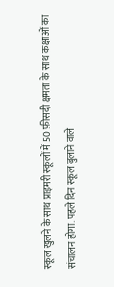स्कूल खुलने के साथ प्राइमरी स्कूलों में 50 फ़ीसदी क्षमता के साथ कक्षाओं का संचालन होगा. पहले दिन स्कूल बुलाने वाले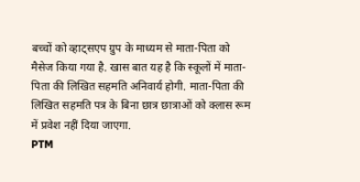बच्चों को व्हाट्सएप ग्रुप के माध्यम से माता-पिता को मैसेज किया गया है. खास बात यह है कि स्कूलों में माता-पिता की लिखित सहमति अनिवार्य होगी. माता-पिता की लिखित सहमति पत्र के बिना छात्र छात्राओं को क्लास रूम में प्रवेश नहीं दिया जाएगा.
PTM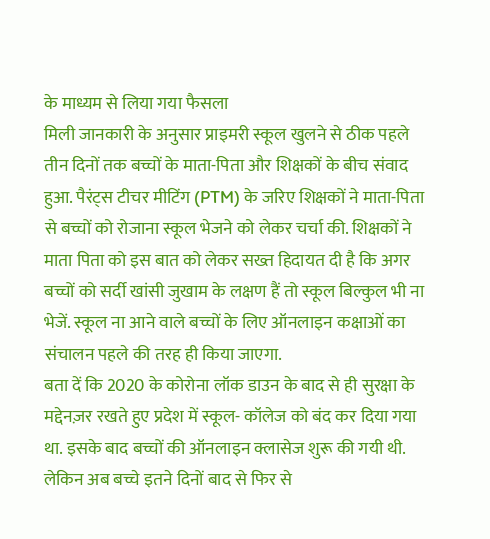के माध्यम से लिया गया फैसला
मिली जानकारी के अनुसार प्राइमरी स्कूल खुलने से ठीक पहले तीन दिनों तक बच्चों के माता-पिता और शिक्षकों के बीच संवाद हुआ. पैरंट्स टीचर मीटिंग (PTM) के जरिए शिक्षकों ने माता-पिता से बच्चों को रोजाना स्कूल भेजने को लेकर चर्चा की. शिक्षकों ने माता पिता को इस बात को लेकर सख्त हिदायत दी है कि अगर बच्चों को सर्दी खांसी जुखाम के लक्षण हैं तो स्कूल बिल्कुल भी ना भेजें. स्कूल ना आने वाले बच्चों के लिए ऑनलाइन कक्षाओं का संचालन पहले की तरह ही किया जाएगा.
बता दें कि 2020 के कोरोना लॉक डाउन के बाद से ही सुरक्षा के मद्देनज़र रखते हुए प्रदेश में स्कूल- कॉलेज को बंद कर दिया गया था. इसके बाद बच्चों की ऑनलाइन क्लासेज शुरू की गयी थी. लेकिन अब बच्चे इतने दिनों बाद से फिर से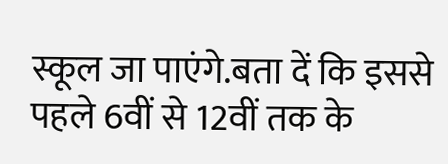स्कूल जा पाएंगे.बता दें कि इससे पहले 6वीं से 12वीं तक के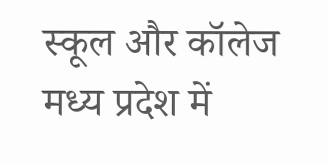स्कूल और कॉलेज मध्य प्रदेश में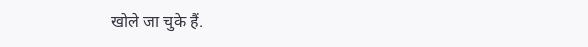खोले जा चुके हैं.